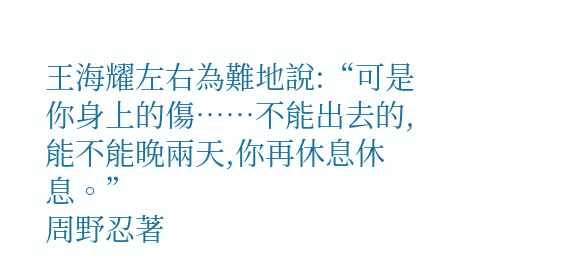王海耀左右為難地說:“可是你身上的傷……不能出去的,能不能晚兩天,你再休息休息。”
周野忍著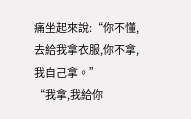痛坐起來說:“你不懂,去給我拿衣服,你不拿,我自己拿。”
“我拿,我給你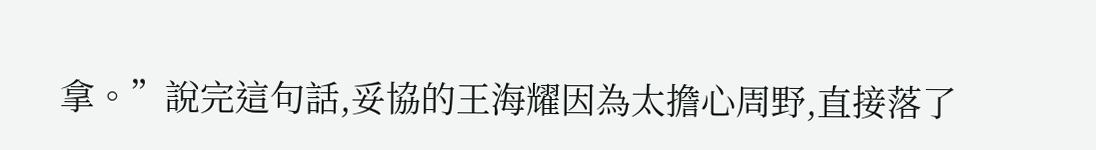拿。”說完這句話,妥協的王海耀因為太擔心周野,直接落了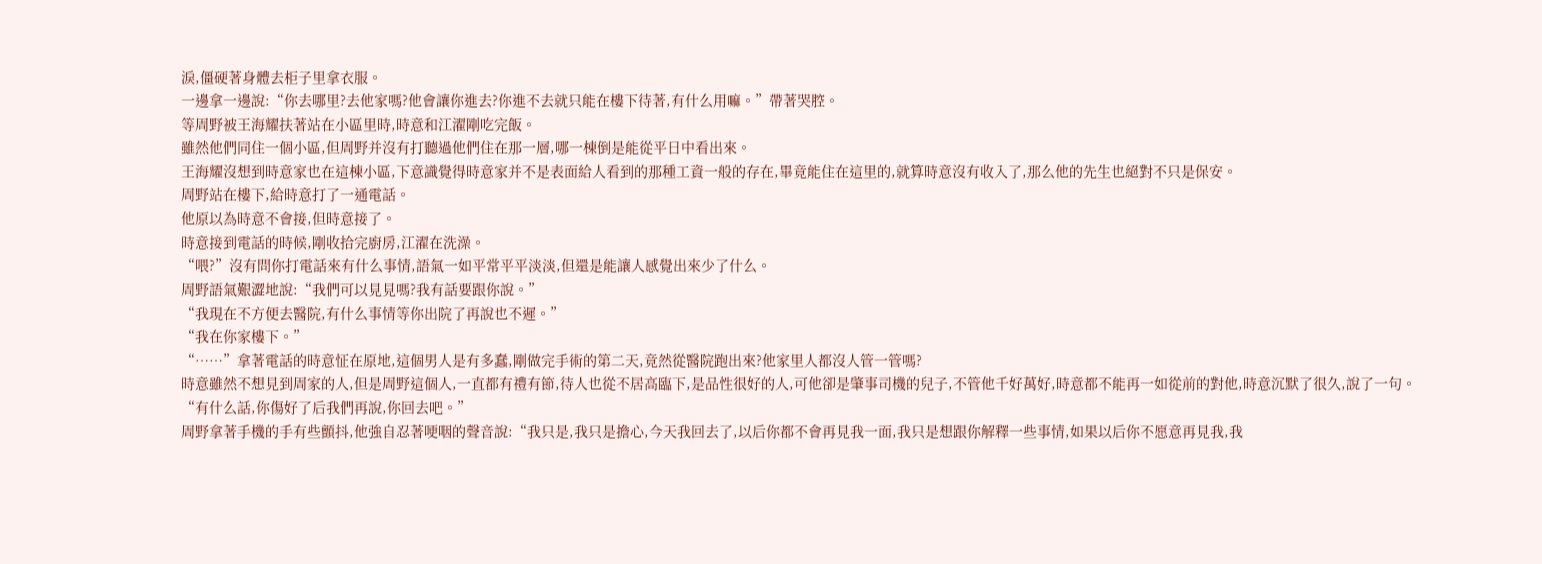淚,僵硬著身體去柜子里拿衣服。
一邊拿一邊說:“你去哪里?去他家嗎?他會讓你進去?你進不去就只能在樓下待著,有什么用嘛。”帶著哭腔。
等周野被王海耀扶著站在小區里時,時意和江濯剛吃完飯。
雖然他們同住一個小區,但周野并沒有打聽過他們住在那一層,哪一棟倒是能從平日中看出來。
王海耀沒想到時意家也在這棟小區,下意識覺得時意家并不是表面給人看到的那種工資一般的存在,畢竟能住在這里的,就算時意沒有收入了,那么他的先生也絕對不只是保安。
周野站在樓下,給時意打了一通電話。
他原以為時意不會接,但時意接了。
時意接到電話的時候,剛收拾完廚房,江濯在洗澡。
“喂?”沒有問你打電話來有什么事情,語氣一如平常平平淡淡,但還是能讓人感覺出來少了什么。
周野語氣艱澀地說:“我們可以見見嗎?我有話要跟你說。”
“我現在不方便去醫院,有什么事情等你出院了再說也不遲。”
“我在你家樓下。”
“……”拿著電話的時意怔在原地,這個男人是有多蠢,剛做完手術的第二天,竟然從醫院跑出來?他家里人都沒人管一管嗎?
時意雖然不想見到周家的人,但是周野這個人,一直都有禮有節,待人也從不居高臨下,是品性很好的人,可他卻是肇事司機的兒子,不管他千好萬好,時意都不能再一如從前的對他,時意沉默了很久,說了一句。
“有什么話,你傷好了后我們再說,你回去吧。”
周野拿著手機的手有些顫抖,他強自忍著哽咽的聲音說:“我只是,我只是擔心,今天我回去了,以后你都不會再見我一面,我只是想跟你解釋一些事情,如果以后你不愿意再見我,我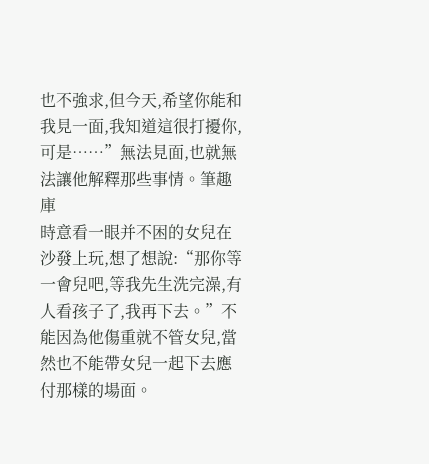也不強求,但今天,希望你能和我見一面,我知道這很打擾你,可是……”無法見面,也就無法讓他解釋那些事情。筆趣庫
時意看一眼并不困的女兒在沙發上玩,想了想說:“那你等一會兒吧,等我先生洗完澡,有人看孩子了,我再下去。”不能因為他傷重就不管女兒,當然也不能帶女兒一起下去應付那樣的場面。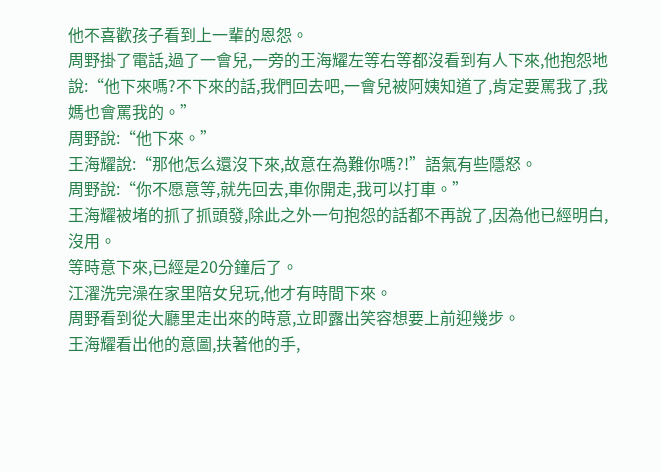他不喜歡孩子看到上一輩的恩怨。
周野掛了電話,過了一會兒,一旁的王海耀左等右等都沒看到有人下來,他抱怨地說:“他下來嗎?不下來的話,我們回去吧,一會兒被阿姨知道了,肯定要罵我了,我媽也會罵我的。”
周野說:“他下來。”
王海耀說:“那他怎么還沒下來,故意在為難你嗎?!”語氣有些隱怒。
周野說:“你不愿意等,就先回去,車你開走,我可以打車。”
王海耀被堵的抓了抓頭發,除此之外一句抱怨的話都不再說了,因為他已經明白,沒用。
等時意下來,已經是20分鐘后了。
江濯洗完澡在家里陪女兒玩,他才有時間下來。
周野看到從大廳里走出來的時意,立即露出笑容想要上前迎幾步。
王海耀看出他的意圖,扶著他的手,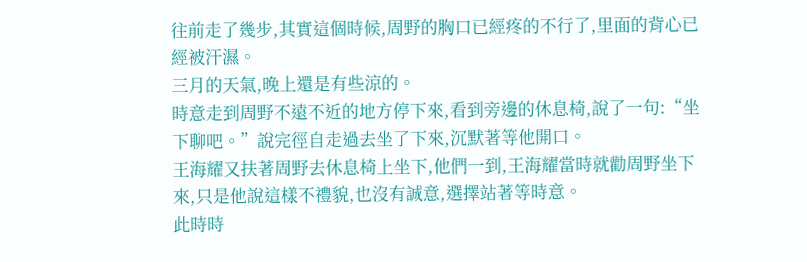往前走了幾步,其實這個時候,周野的胸口已經疼的不行了,里面的背心已經被汗濕。
三月的天氣,晚上還是有些涼的。
時意走到周野不遠不近的地方停下來,看到旁邊的休息椅,說了一句:“坐下聊吧。”說完徑自走過去坐了下來,沉默著等他開口。
王海耀又扶著周野去休息椅上坐下,他們一到,王海耀當時就勸周野坐下來,只是他說這樣不禮貌,也沒有誠意,選擇站著等時意。
此時時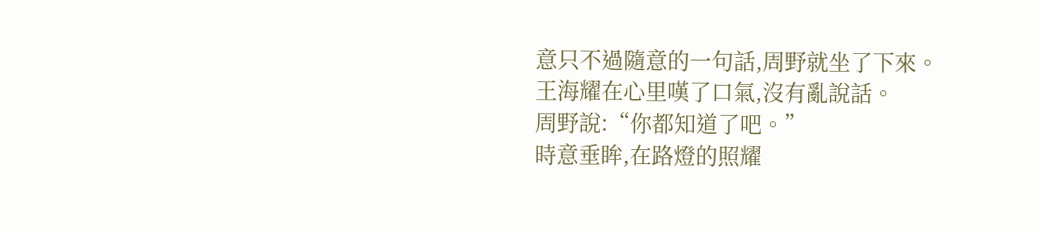意只不過隨意的一句話,周野就坐了下來。
王海耀在心里嘆了口氣,沒有亂說話。
周野說:“你都知道了吧。”
時意垂眸,在路燈的照耀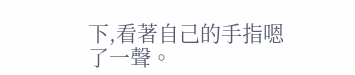下,看著自己的手指嗯了一聲。